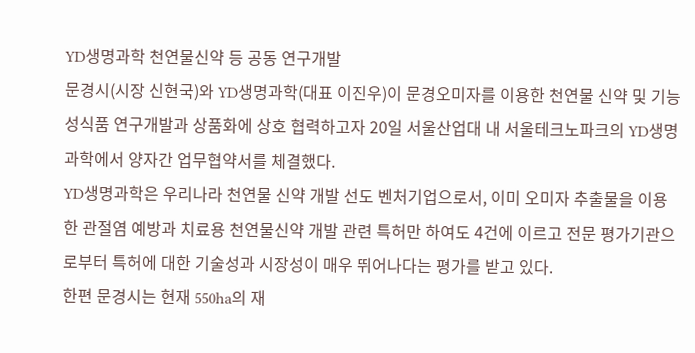YD생명과학 천연물신약 등 공동 연구개발
문경시(시장 신현국)와 YD생명과학(대표 이진우)이 문경오미자를 이용한 천연물 신약 및 기능성식품 연구개발과 상품화에 상호 협력하고자 20일 서울산업대 내 서울테크노파크의 YD생명과학에서 양자간 업무협약서를 체결했다.
YD생명과학은 우리나라 천연물 신약 개발 선도 벤처기업으로서, 이미 오미자 추출물을 이용한 관절염 예방과 치료용 천연물신약 개발 관련 특허만 하여도 4건에 이르고 전문 평가기관으로부터 특허에 대한 기술성과 시장성이 매우 뛰어나다는 평가를 받고 있다.
한편 문경시는 현재 550ha의 재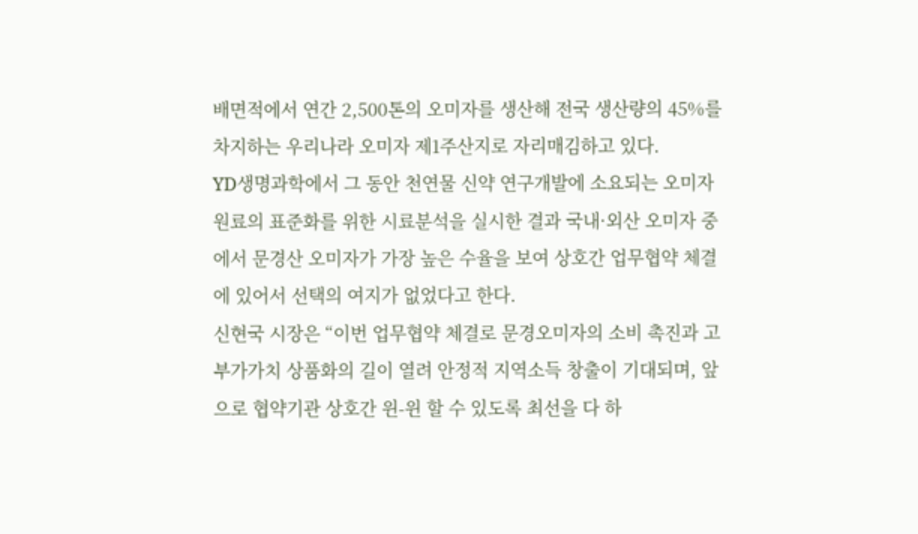배면적에서 연간 2,500톤의 오미자를 생산해 전국 생산량의 45%를 차지하는 우리나라 오미자 제1주산지로 자리매김하고 있다.
YD생명과학에서 그 동안 천연물 신약 연구개발에 소요되는 오미자 원료의 표준화를 위한 시료분석을 실시한 결과 국내·외산 오미자 중에서 문경산 오미자가 가장 높은 수율을 보여 상호간 업무협약 체결에 있어서 선택의 여지가 없었다고 한다.
신현국 시장은 “이번 업무협약 체결로 문경오미자의 소비 촉진과 고부가가치 상품화의 길이 열려 안정적 지역소득 창출이 기대되며, 앞으로 협약기관 상호간 윈-윈 할 수 있도록 최선을 다 하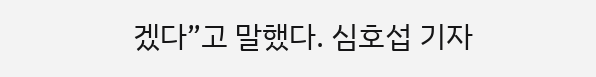겠다”고 말했다. 심호섭 기자